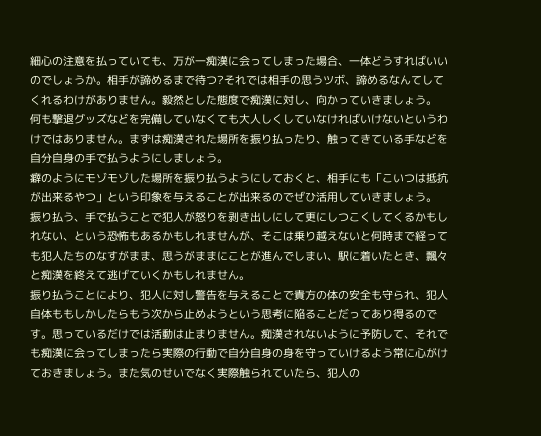細心の注意を払っていても、万が一痴漢に会ってしまった場合、一体どうすればいいのでしょうか。相手が諦めるまで待つ?それでは相手の思うツボ、諦めるなんてしてくれるわけがありません。毅然とした態度で痴漢に対し、向かっていきましょう。
何も撃退グッズなどを完備していなくても大人しくしていなければいけないというわけではありません。まずは痴漢された場所を振り払ったり、触ってきている手などを自分自身の手で払うようにしましょう。
癖のようにモゾモゾした場所を振り払うようにしておくと、相手にも「こいつは抵抗が出来るやつ」という印象を与えることが出来るのでぜひ活用していきましょう。
振り払う、手で払うことで犯人が怒りを剥き出しにして更にしつこくしてくるかもしれない、という恐怖もあるかもしれませんが、そこは乗り越えないと何時まで経っても犯人たちのなすがまま、思うがままにことが進んでしまい、駅に着いたとき、飄々と痴漢を終えて逃げていくかもしれません。
振り払うことにより、犯人に対し警告を与えることで貴方の体の安全も守られ、犯人自体ももしかしたらもう次から止めようという思考に陥ることだってあり得るのです。思っているだけでは活動は止まりません。痴漢されないように予防して、それでも痴漢に会ってしまったら実際の行動で自分自身の身を守っていけるよう常に心がけておきましょう。また気のせいでなく実際触られていたら、犯人の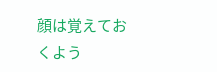顔は覚えておくよう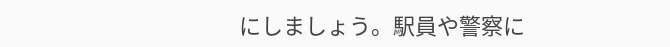にしましょう。駅員や警察に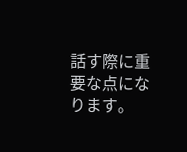話す際に重要な点になります。